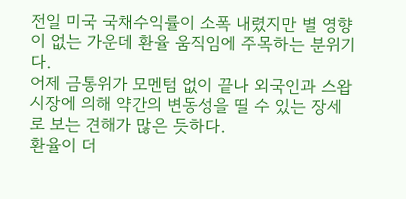전일 미국 국채수익률이 소폭 내렸지만 별 영향이 없는 가운데 환율 움직임에 주목하는 분위기다.
어제 금통위가 모멘텀 없이 끝나 외국인과 스왑시장에 의해 약간의 변동성을 띨 수 있는 장세로 보는 견해가 많은 듯하다.
환율이 더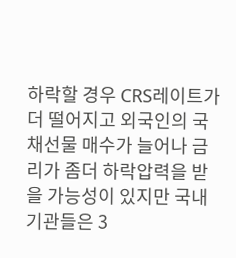하락할 경우 CRS레이트가 더 떨어지고 외국인의 국채선물 매수가 늘어나 금리가 좀더 하락압력을 받을 가능성이 있지만 국내기관들은 3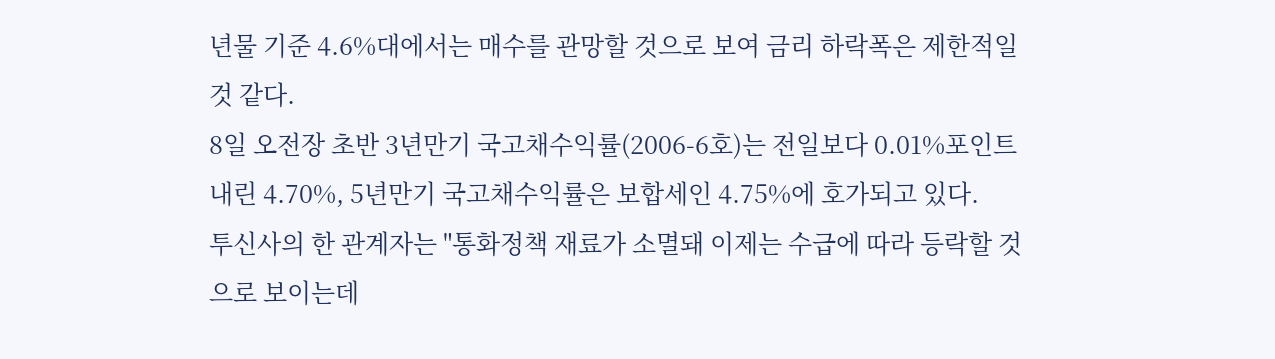년물 기준 4.6%대에서는 매수를 관망할 것으로 보여 금리 하락폭은 제한적일 것 같다.
8일 오전장 초반 3년만기 국고채수익률(2006-6호)는 전일보다 0.01%포인트 내린 4.70%, 5년만기 국고채수익률은 보합세인 4.75%에 호가되고 있다.
투신사의 한 관계자는 "통화정책 재료가 소멸돼 이제는 수급에 따라 등락할 것으로 보이는데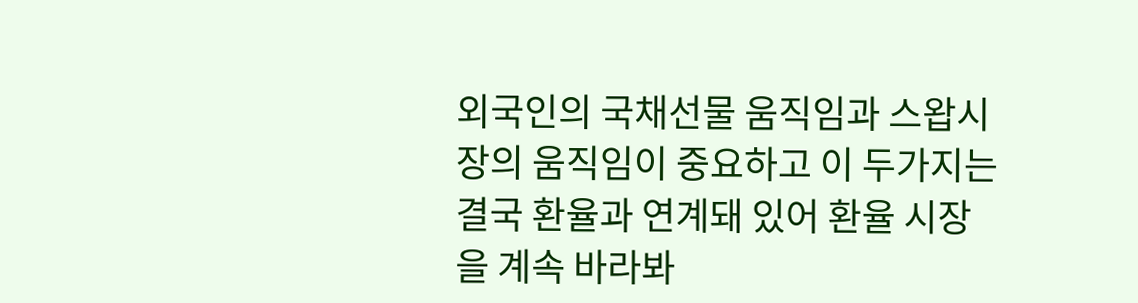외국인의 국채선물 움직임과 스왑시장의 움직임이 중요하고 이 두가지는 결국 환율과 연계돼 있어 환율 시장을 계속 바라봐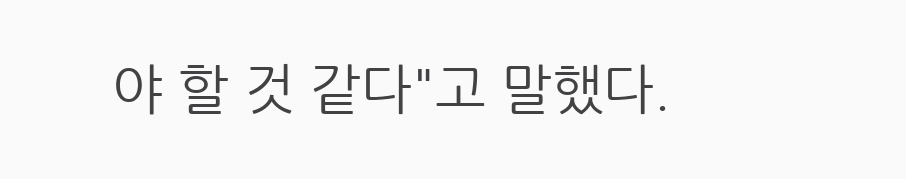야 할 것 같다"고 말했다.